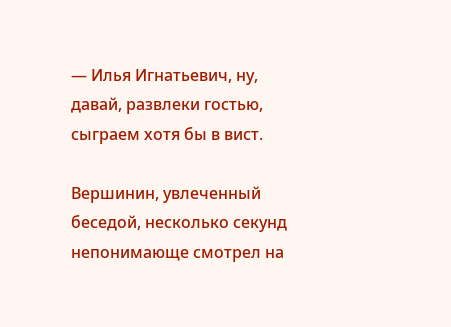— Илья Игнатьевич, ну, давай, развлеки гостью, сыграем хотя бы в вист.

Вершинин, увлеченный беседой, несколько секунд непонимающе смотрел на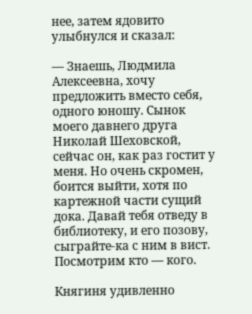нее, затем ядовито улыбнулся и сказал:

— Знаешь, Людмила Алексеевна, хочу предложить вместо себя, одного юношу. Сынок моего давнего друга Николай Шеховской, сейчас он, как раз гостит у меня. Но очень скромен, боится выйти, хотя по картежной части сущий дока. Давай тебя отведу в библиотеку, и его позову, сыграйте-ка с ним в вист. Посмотрим кто — кого.

Княгиня удивленно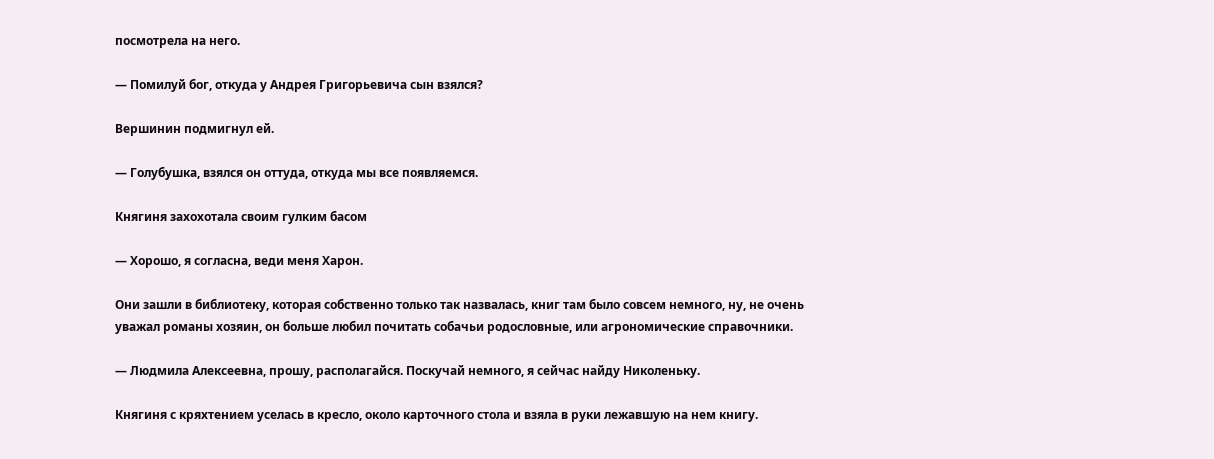посмотрела на него.

— Помилуй бог, откуда у Андрея Григорьевича сын взялся?

Вершинин подмигнул ей.

— Голубушка, взялся он оттуда, откуда мы все появляемся.

Княгиня захохотала своим гулким басом

— Хорошо, я согласна, веди меня Харон.

Они зашли в библиотеку, которая собственно только так назвалась, книг там было совсем немного, ну, не очень уважал романы хозяин, он больше любил почитать собачьи родословные, или агрономические справочники.

— Людмила Алексеевна, прошу, располагайся. Поскучай немного, я сейчас найду Николеньку.

Княгиня с кряхтением уселась в кресло, около карточного стола и взяла в руки лежавшую на нем книгу.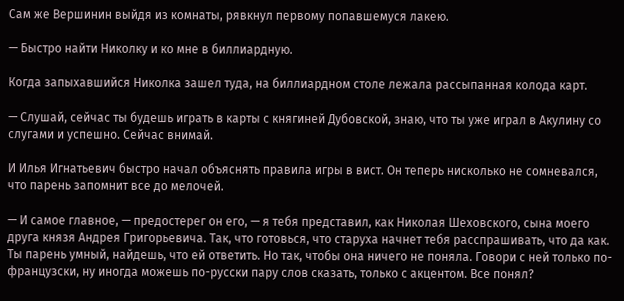Сам же Вершинин выйдя из комнаты, рявкнул первому попавшемуся лакею.

— Быстро найти Николку и ко мне в биллиардную.

Когда запыхавшийся Николка зашел туда, на биллиардном столе лежала рассыпанная колода карт.

— Слушай, сейчас ты будешь играть в карты с княгиней Дубовской, знаю, что ты уже играл в Акулину со слугами и успешно. Сейчас внимай.

И Илья Игнатьевич быстро начал объяснять правила игры в вист. Он теперь нисколько не сомневался, что парень запомнит все до мелочей.

— И самое главное, — предостерег он его, — я тебя представил, как Николая Шеховского, сына моего друга князя Андрея Григорьевича. Так, что готовься, что старуха начнет тебя расспрашивать, что да как. Ты парень умный, найдешь, что ей ответить. Но так, чтобы она ничего не поняла. Говори с ней только по-французски, ну иногда можешь по-русски пару слов сказать, только с акцентом. Все понял?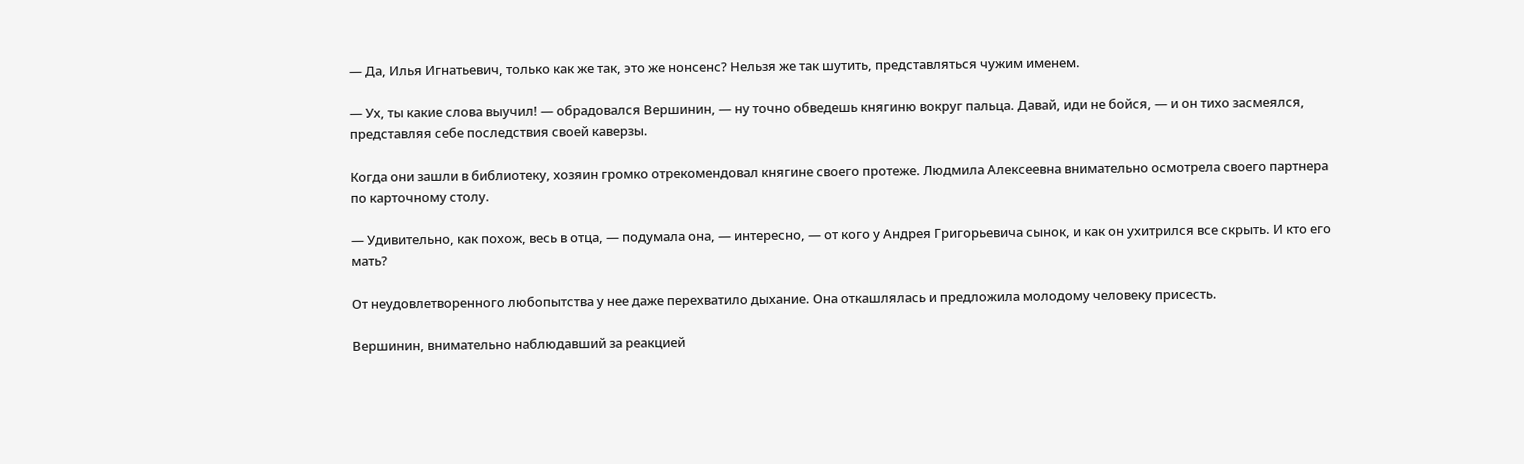— Да, Илья Игнатьевич, только как же так, это же нонсенс? Нельзя же так шутить, представляться чужим именем.

— Ух, ты какие слова выучил! — обрадовался Вершинин, — ну точно обведешь княгиню вокруг пальца. Давай, иди не бойся, — и он тихо засмеялся, представляя себе последствия своей каверзы.

Когда они зашли в библиотеку, хозяин громко отрекомендовал княгине своего протеже. Людмила Алексеевна внимательно осмотрела своего партнера по карточному столу.

— Удивительно, как похож, весь в отца, — подумала она, — интересно, — от кого у Андрея Григорьевича сынок, и как он ухитрился все скрыть. И кто его мать?

От неудовлетворенного любопытства у нее даже перехватило дыхание. Она откашлялась и предложила молодому человеку присесть.

Вершинин, внимательно наблюдавший за реакцией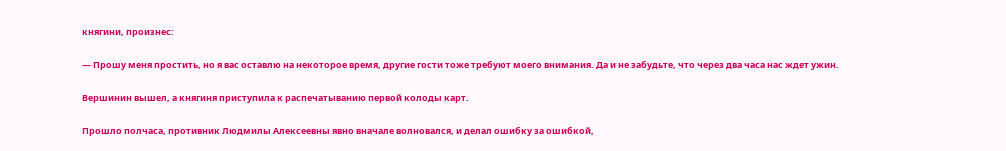княгини, произнес:

— Прошу меня простить, но я вас оставлю на некоторое время, другие гости тоже требуют моего внимания. Да и не забудьте, что через два часа нас ждет ужин.

Вершинин вышел, а княгиня приступила к распечатыванию первой колоды карт.

Прошло полчаса, противник Людмилы Алексеевны явно вначале волновался, и делал ошибку за ошибкой,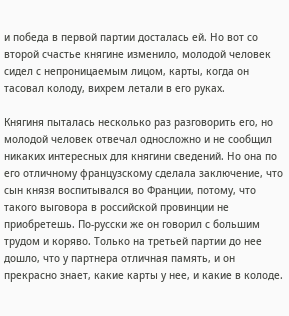и победа в первой партии досталась ей. Но вот со второй счастье княгине изменило, молодой человек сидел с непроницаемым лицом, карты, когда он тасовал колоду, вихрем летали в его руках.

Княгиня пыталась несколько раз разговорить его, но молодой человек отвечал односложно и не сообщил никаких интересных для княгини сведений. Но она по его отличному французскому сделала заключение, что сын князя воспитывался во Франции, потому, что такого выговора в российской провинции не приобретешь. По-русски же он говорил с большим трудом и коряво. Только на третьей партии до нее дошло, что у партнера отличная память, и он прекрасно знает, какие карты у нее, и какие в колоде.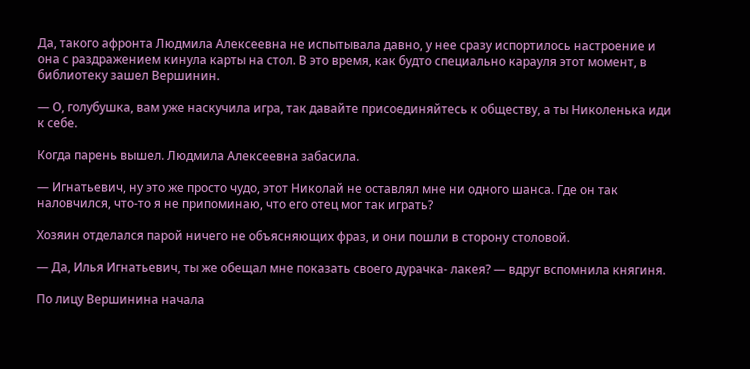Да, такого афронта Людмила Алексеевна не испытывала давно, у нее сразу испортилось настроение и она с раздражением кинула карты на стол. В это время, как будто специально карауля этот момент, в библиотеку зашел Вершинин.

— О, голубушка, вам уже наскучила игра, так давайте присоединяйтесь к обществу, а ты Николенька иди к себе.

Когда парень вышел. Людмила Алексеевна забасила.

— Игнатьевич, ну это же просто чудо, этот Николай не оставлял мне ни одного шанса. Где он так наловчился, что-то я не припоминаю, что его отец мог так играть?

Хозяин отделался парой ничего не объясняющих фраз, и они пошли в сторону столовой.

— Да, Илья Игнатьевич, ты же обещал мне показать своего дурачка- лакея? — вдруг вспомнила княгиня.

По лицу Вершинина начала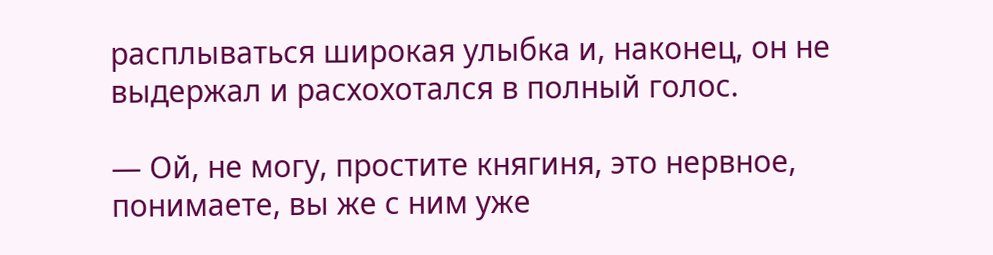расплываться широкая улыбка и, наконец, он не выдержал и расхохотался в полный голос.

— Ой, не могу, простите княгиня, это нервное, понимаете, вы же с ним уже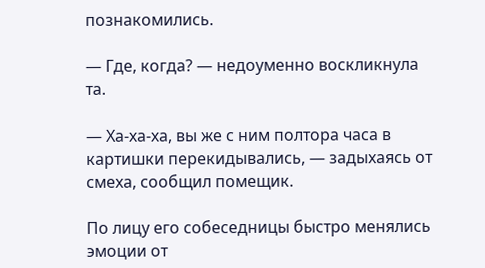познакомились.

— Где, когда? — недоуменно воскликнула та.

— Ха-ха-ха, вы же с ним полтора часа в картишки перекидывались, — задыхаясь от смеха, сообщил помещик.

По лицу его собеседницы быстро менялись эмоции от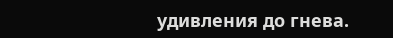удивления до гнева.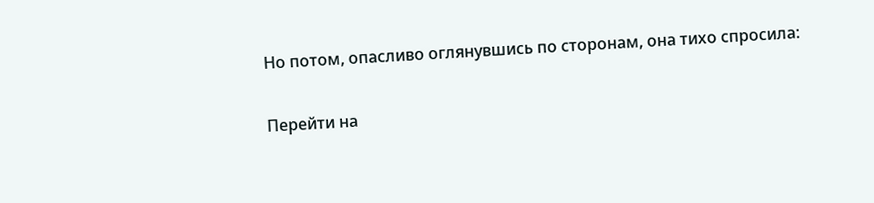Но потом, опасливо оглянувшись по сторонам, она тихо спросила:

Перейти на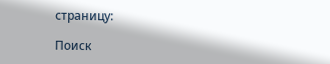страницу:

Поиск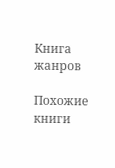Книга жанров

Похожие книги